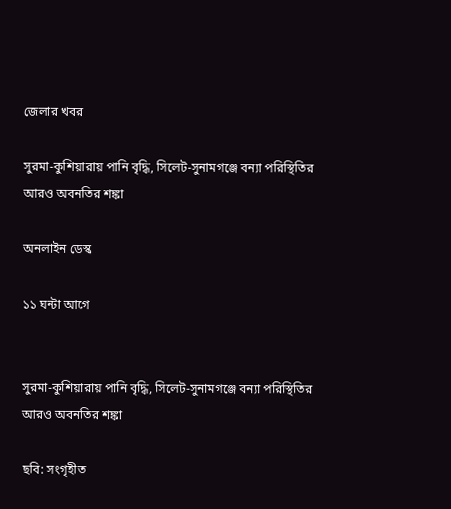জেলার খবর

সুরমা-কুশিয়ারায় পানি বৃদ্ধি, সিলেট-সুনামগঞ্জে বন্যা পরিস্থিতির আরও অবনতির শঙ্কা

অনলাইন ডেস্ক

১১ ঘন্টা আগে


সুরমা-কুশিয়ারায় পানি বৃদ্ধি, সিলেট-সুনামগঞ্জে বন্যা পরিস্থিতির আরও অবনতির শঙ্কা

ছবি: সংগৃহীত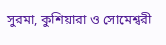সুরমা, কুশিয়ারা ও সোমেশ্বরী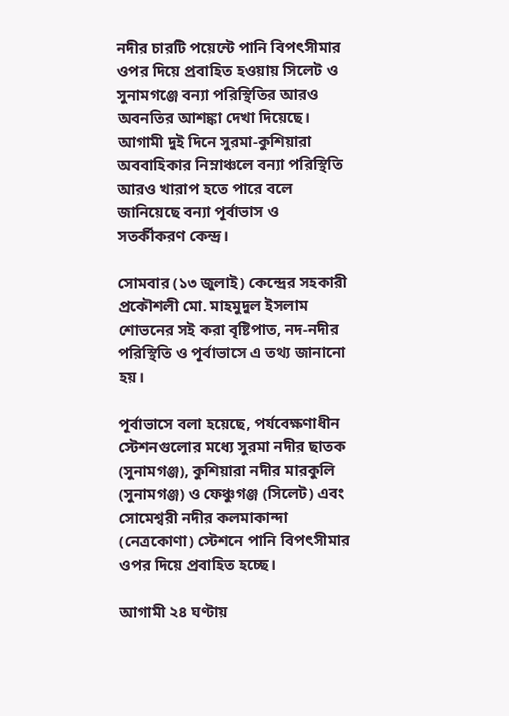নদীর চারটি পয়েন্টে পানি বিপৎসীমার ওপর দিয়ে প্রবাহিত হওয়ায় সিলেট ও সুনামগঞ্জে বন্যা পরিস্থিতির আরও অবনতির আশঙ্কা দেখা দিয়েছে। আগামী দুই দিনে সুরমা-কুশিয়ারা অববাহিকার নিম্নাঞ্চলে বন্যা পরিস্থিতি আরও খারাপ হতে পারে বলে জানিয়েছে বন্যা পূর্বাভাস ও সতর্কীকরণ কেন্দ্র।

সোমবার (১৩ জুলাই) কেন্দ্রের সহকারী প্রকৌশলী মো. মাহমুদুল ইসলাম শোভনের সই করা বৃষ্টিপাত, নদ-নদীর পরিস্থিতি ও পূর্বাভাসে এ তথ্য জানানো হয়।

পূর্বাভাসে বলা হয়েছে, পর্যবেক্ষণাধীন স্টেশনগুলোর মধ্যে সুরমা নদীর ছাতক (সুনামগঞ্জ), কুশিয়ারা নদীর মারকুলি (সুনামগঞ্জ) ও ফেঞ্চুগঞ্জ (সিলেট) এবং সোমেশ্বরী নদীর কলমাকান্দা (নেত্রকোণা) স্টেশনে পানি বিপৎসীমার ওপর দিয়ে প্রবাহিত হচ্ছে।

আগামী ২৪ ঘণ্টায়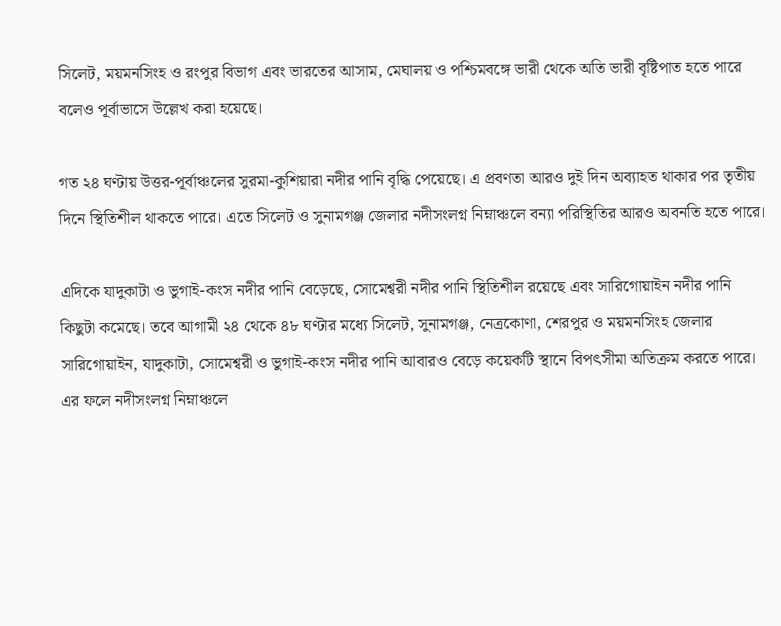সিলেট, ময়মনসিংহ ও রংপুর বিভাগ এবং ভারতের আসাম, মেঘালয় ও পশ্চিমবঙ্গে ভারী থেকে অতি ভারী বৃষ্টিপাত হতে পারে বলেও পূর্বাভাসে উল্লেখ করা হয়েছে।

গত ২৪ ঘণ্টায় উত্তর-পূর্বাঞ্চলের সুরমা-কুশিয়ারা নদীর পানি বৃদ্ধি পেয়েছে। এ প্রবণতা আরও দুই দিন অব্যাহত থাকার পর তৃতীয় দিনে স্থিতিশীল থাকতে পারে। এতে সিলেট ও সুনামগঞ্জ জেলার নদীসংলগ্ন নিম্নাঞ্চলে বন্যা পরিস্থিতির আরও অবনতি হতে পারে।

এদিকে যাদুকাটা ও ভুগাই-কংস নদীর পানি বেড়েছে, সোমেশ্বরী নদীর পানি স্থিতিশীল রয়েছে এবং সারিগোয়াইন নদীর পানি কিছুটা কমেছে। তবে আগামী ২৪ থেকে ৪৮ ঘণ্টার মধ্যে সিলেট, সুনামগঞ্জ, নেত্রকোণা, শেরপুর ও ময়মনসিংহ জেলার সারিগোয়াইন, যাদুকাটা, সোমেশ্বরী ও ভুগাই-কংস নদীর পানি আবারও বেড়ে কয়েকটি স্থানে বিপৎসীমা অতিক্রম করতে পারে। এর ফলে নদীসংলগ্ন নিম্নাঞ্চলে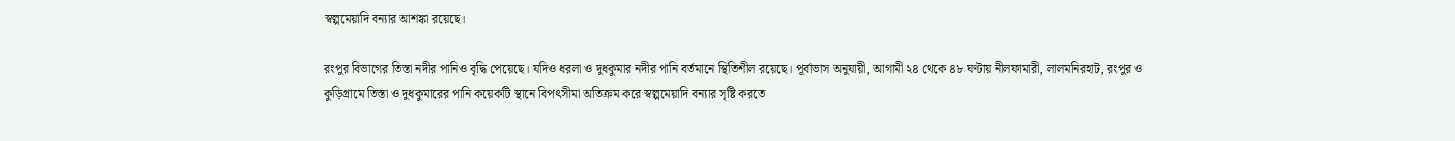স্বল্পমেয়াদি বন্যার আশঙ্কা রয়েছে।

রংপুর বিভাগের তিস্তা নদীর পানিও বৃদ্ধি পেয়েছে। যদিও ধরলা ও দুধকুমার নদীর পানি বর্তমানে স্থিতিশীল রয়েছে। পূর্বাভাস অনুযায়ী, আগামী ২৪ থেকে ৪৮ ঘণ্টায় নীলফামারী, লালমনিরহাট, রংপুর ও কুড়িগ্রামে তিস্তা ও দুধকুমারের পানি কয়েকটি স্থানে বিপৎসীমা অতিক্রম করে স্বল্পমেয়াদি বন্যার সৃষ্টি করতে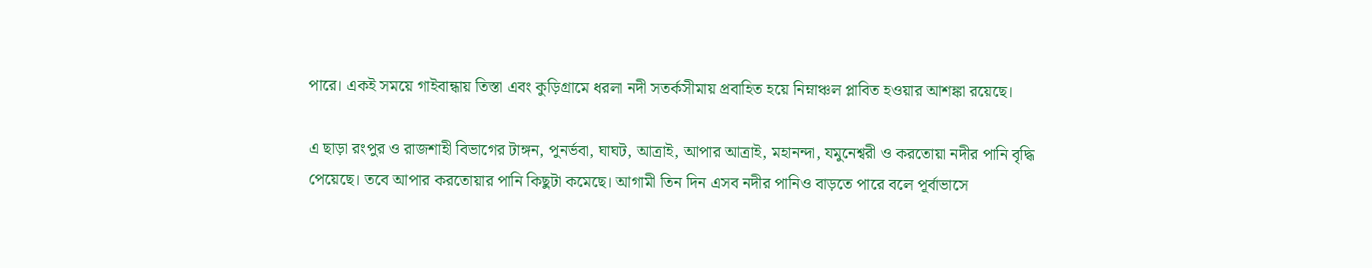পারে। একই সময়ে গাইবান্ধায় তিস্তা এবং কুড়িগ্রামে ধরলা নদী সতর্কসীমায় প্রবাহিত হয়ে নিম্নাঞ্চল প্লাবিত হওয়ার আশঙ্কা রয়েছে।

এ ছাড়া রংপুর ও রাজশাহী বিভাগের টাঙ্গন, পুনর্ভবা, ঘাঘট, আত্রাই, আপার আত্রাই, মহানন্দা, যমুনেশ্বরী ও করতোয়া নদীর পানি বৃদ্ধি পেয়েছে। তবে আপার করতোয়ার পানি কিছুটা কমেছে। আগামী তিন দিন এসব নদীর পানিও বাড়তে পারে বলে পূর্বাভাসে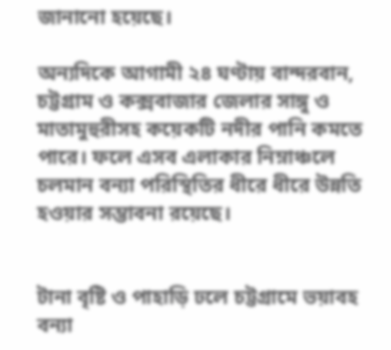জানানো হয়েছে।

অন্যদিকে আগামী ২৪ ঘণ্টায় বান্দরবান, চট্টগ্রাম ও কক্সবাজার জেলার সাঙ্গু ও মাতামুহুরীসহ কয়েকটি নদীর পানি কমতে পারে। ফলে এসব এলাকার নিম্নাঞ্চলে চলমান বন্যা পরিস্থিতির ধীরে ধীরে উন্নতি হওয়ার সম্ভাবনা রয়েছে।


টানা বৃষ্টি ও পাহাড়ি ঢলে চট্টগ্রামে ভয়াবহ বন্যা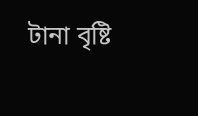টানা বৃষ্টি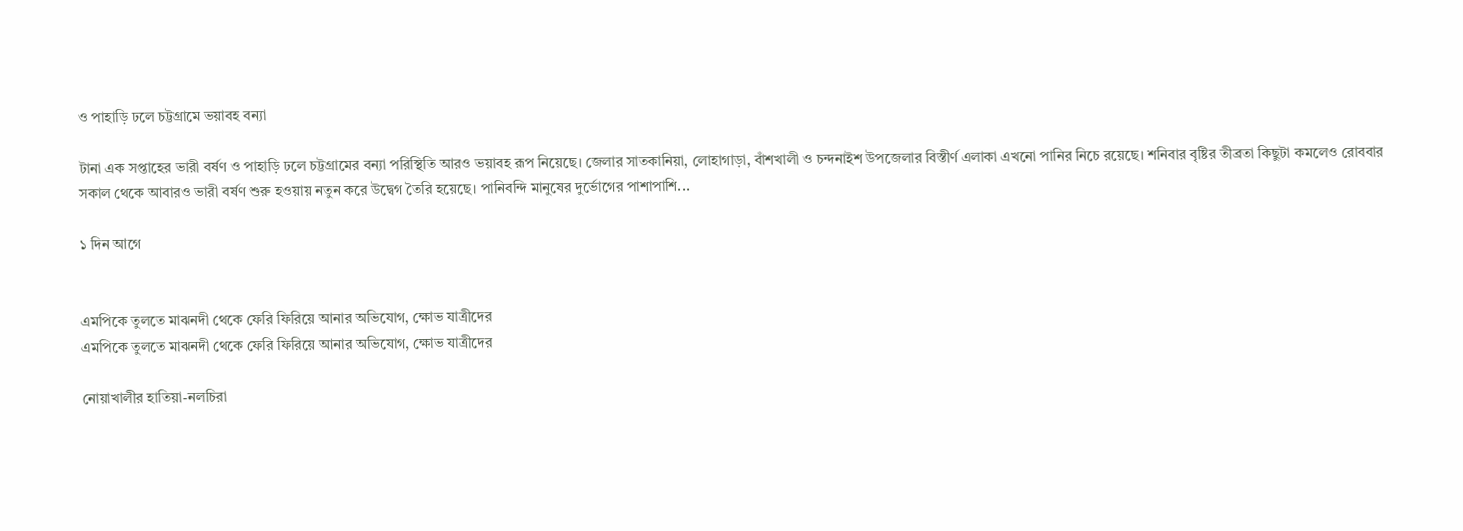ও পাহাড়ি ঢলে চট্টগ্রামে ভয়াবহ বন্যা

টানা এক সপ্তাহের ভারী বর্ষণ ও পাহাড়ি ঢলে চট্টগ্রামের বন্যা পরিস্থিতি আরও ভয়াবহ রূপ নিয়েছে। জেলার সাতকানিয়া, লোহাগাড়া, বাঁশখালী ও চন্দনাইশ উপজেলার বিস্তীর্ণ এলাকা এখনো পানির নিচে রয়েছে। শনিবার বৃষ্টির তীব্রতা কিছুটা কমলেও রোববার সকাল থেকে আবারও ভারী বর্ষণ শুরু হওয়ায় নতুন করে উদ্বেগ তৈরি হয়েছে। পানিবন্দি মানুষের দুর্ভোগের পাশাপাশি...

১ দিন আগে


এমপিকে তুলতে মাঝনদী থেকে ফেরি ফিরিয়ে আনার অভিযোগ, ক্ষোভ যাত্রীদের
এমপিকে তুলতে মাঝনদী থেকে ফেরি ফিরিয়ে আনার অভিযোগ, ক্ষোভ যাত্রীদের

নোয়াখালীর হাতিয়া-নলচিরা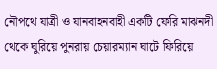নৌপথে যাত্রী ও যানবাহনবাহী একটি ফেরি মাঝনদী থেকে ঘুরিয়ে পুনরায় চেয়ারম্যান ঘাটে ফিরিয়ে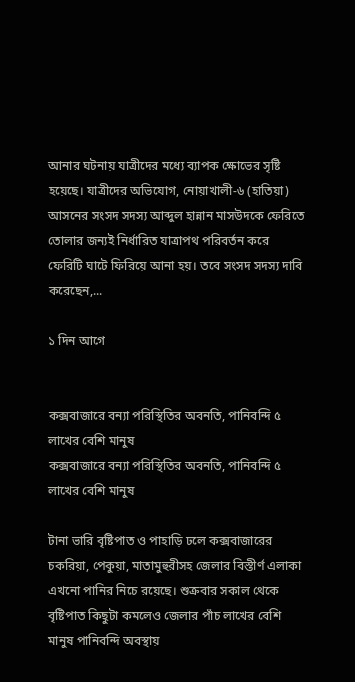আনার ঘটনায় যাত্রীদের মধ্যে ব্যাপক ক্ষোভের সৃষ্টি হয়েছে। যাত্রীদের অভিযোগ, নোয়াখালী-৬ (হাতিয়া) আসনের সংসদ সদস্য আব্দুল হান্নান মাসউদকে ফেরিতে তোলার জন্যই নির্ধারিত যাত্রাপথ পরিবর্তন করে ফেরিটি ঘাটে ফিরিয়ে আনা হয়। তবে সংসদ সদস্য দাবি করেছেন,...

১ দিন আগে


কক্সবাজারে বন্যা পরিস্থিতির অবনতি, পানিবন্দি ৫ লাখের বেশি মানুষ
কক্সবাজারে বন্যা পরিস্থিতির অবনতি, পানিবন্দি ৫ লাখের বেশি মানুষ

টানা ভারি বৃষ্টিপাত ও পাহাড়ি ঢলে কক্সবাজারের চকরিয়া, পেকুয়া, মাতামুহুরীসহ জেলার বিস্তীর্ণ এলাকা এখনো পানির নিচে রয়েছে। শুক্রবার সকাল থেকে বৃষ্টিপাত কিছুটা কমলেও জেলার পাঁচ লাখের বেশি মানুষ পানিবন্দি অবস্থায়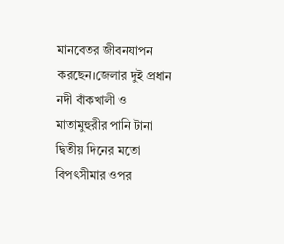মানবেতর জীবনযাপন করছেন।জেলার দুই প্রধান নদী বাঁকখালী ও মাতামুহুরীর পানি টানা দ্বিতীয় দিনের মতো বিপৎসীমার ওপর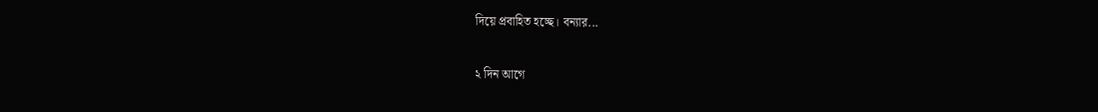দিয়ে প্রবাহিত হচ্ছে। বন্যার...

২ দিন আগে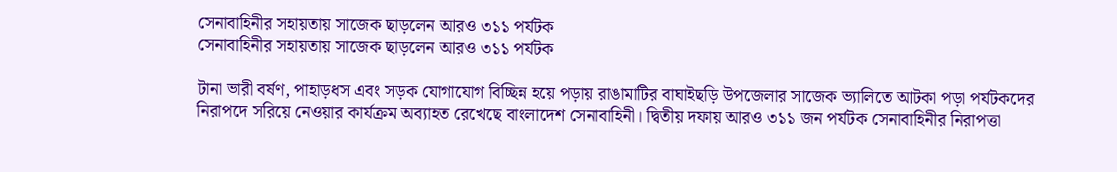সেনাবাহিনীর সহায়তায় সাজেক ছাড়লেন আরও ৩১১ পর্যটক
সেনাবাহিনীর সহায়তায় সাজেক ছাড়লেন আরও ৩১১ পর্যটক

টানা ভারী বর্ষণ, পাহাড়ধস এবং সড়ক যোগাযোগ বিচ্ছিন্ন হয়ে পড়ায় রাঙামাটির বাঘাইছড়ি উপজেলার সাজেক ভ্যালিতে আটকা পড়া পর্যটকদের নিরাপদে সরিয়ে নেওয়ার কার্যক্রম অব্যাহত রেখেছে বাংলাদেশ সেনাবাহিনী। দ্বিতীয় দফায় আরও ৩১১ জন পর্যটক সেনাবাহিনীর নিরাপত্তা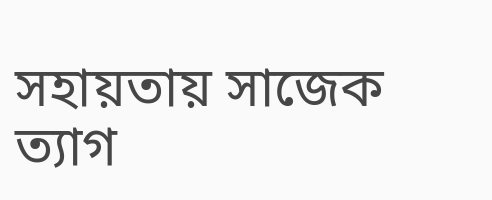সহায়তায় সাজেক ত্যাগ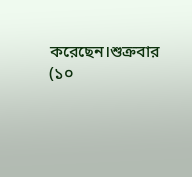করেছেন।শুক্রবার (১০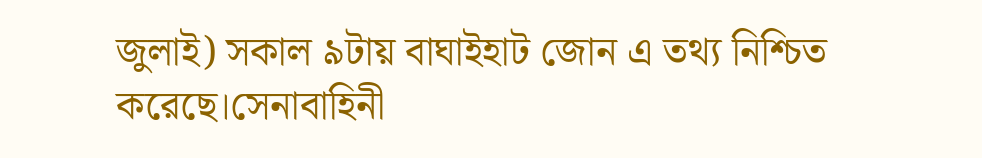জুলাই) সকাল ৯টায় বাঘাইহাট জোন এ তথ্য নিশ্চিত করেছে।সেনাবাহিনী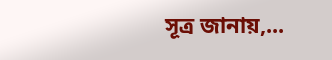সূত্র জানায়,...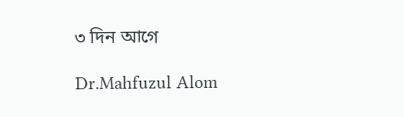৩ দিন আগে

Dr.Mahfuzul Alom